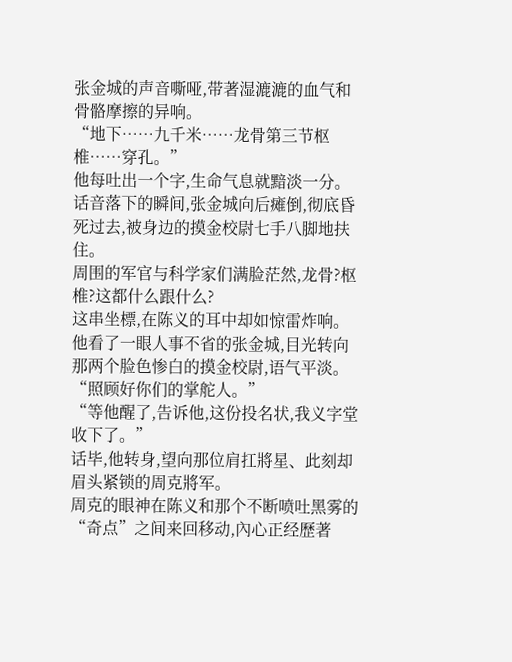张金城的声音嘶哑,带著湿漉漉的血气和骨骼摩擦的异响。
“地下……九千米……龙骨第三节枢椎……穿孔。”
他每吐出一个字,生命气息就黯淡一分。
话音落下的瞬间,张金城向后瘫倒,彻底昏死过去,被身边的摸金校尉七手八脚地扶住。
周围的军官与科学家们满脸茫然,龙骨?枢椎?这都什么跟什么?
这串坐標,在陈义的耳中却如惊雷炸响。
他看了一眼人事不省的张金城,目光转向那两个脸色惨白的摸金校尉,语气平淡。
“照顾好你们的掌舵人。”
“等他醒了,告诉他,这份投名状,我义字堂收下了。”
话毕,他转身,望向那位肩扛將星、此刻却眉头紧锁的周克將军。
周克的眼神在陈义和那个不断喷吐黑雾的“奇点”之间来回移动,內心正经歷著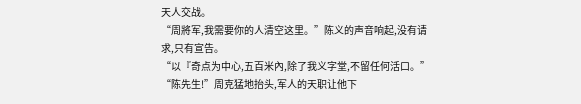天人交战。
“周將军,我需要你的人清空这里。”陈义的声音响起,没有请求,只有宣告。
“以『奇点为中心,五百米內,除了我义字堂,不留任何活口。”
“陈先生!”周克猛地抬头,军人的天职让他下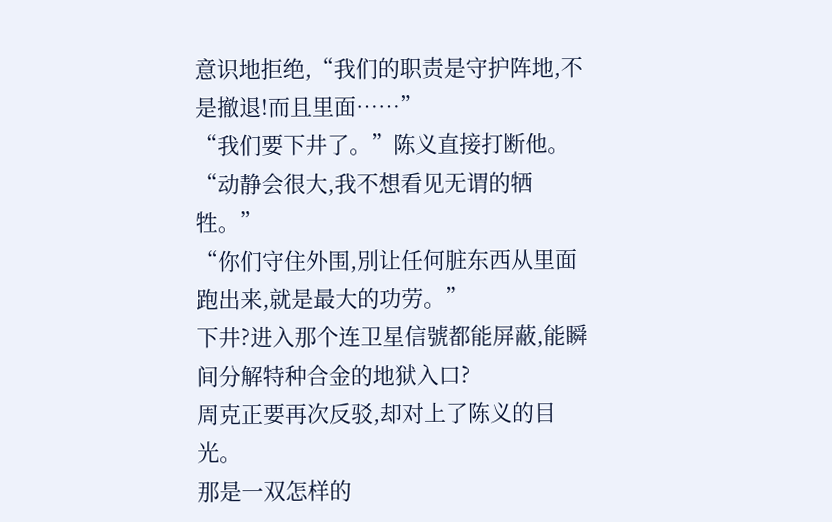意识地拒绝,“我们的职责是守护阵地,不是撤退!而且里面……”
“我们要下井了。”陈义直接打断他。
“动静会很大,我不想看见无谓的牺牲。”
“你们守住外围,別让任何脏东西从里面跑出来,就是最大的功劳。”
下井?进入那个连卫星信號都能屏蔽,能瞬间分解特种合金的地狱入口?
周克正要再次反驳,却对上了陈义的目光。
那是一双怎样的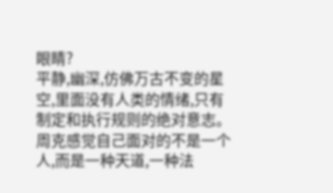眼睛?
平静,幽深,仿佛万古不变的星空,里面没有人类的情绪,只有制定和执行规则的绝对意志。
周克感觉自己面对的不是一个人,而是一种天道,一种法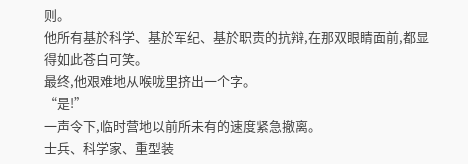则。
他所有基於科学、基於军纪、基於职责的抗辩,在那双眼睛面前,都显得如此苍白可笑。
最终,他艰难地从喉咙里挤出一个字。
“是!”
一声令下,临时营地以前所未有的速度紧急撤离。
士兵、科学家、重型装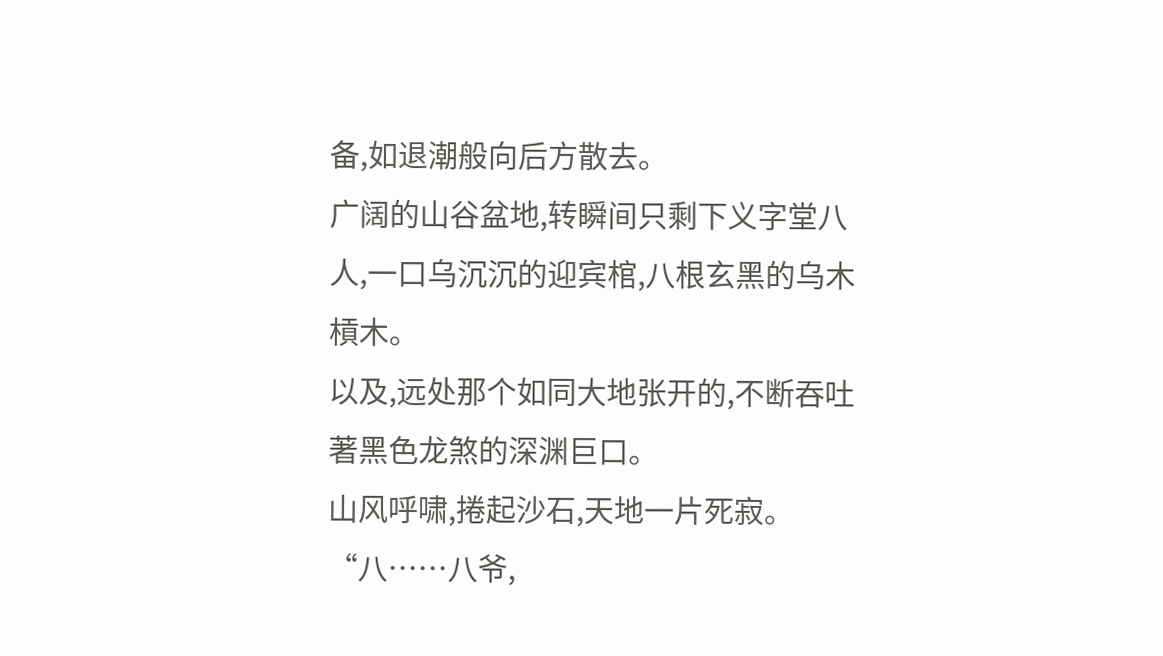备,如退潮般向后方散去。
广阔的山谷盆地,转瞬间只剩下义字堂八人,一口乌沉沉的迎宾棺,八根玄黑的乌木槓木。
以及,远处那个如同大地张开的,不断吞吐著黑色龙煞的深渊巨口。
山风呼啸,捲起沙石,天地一片死寂。
“八……八爷,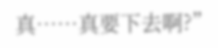真……真要下去啊?”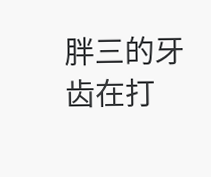胖三的牙齿在打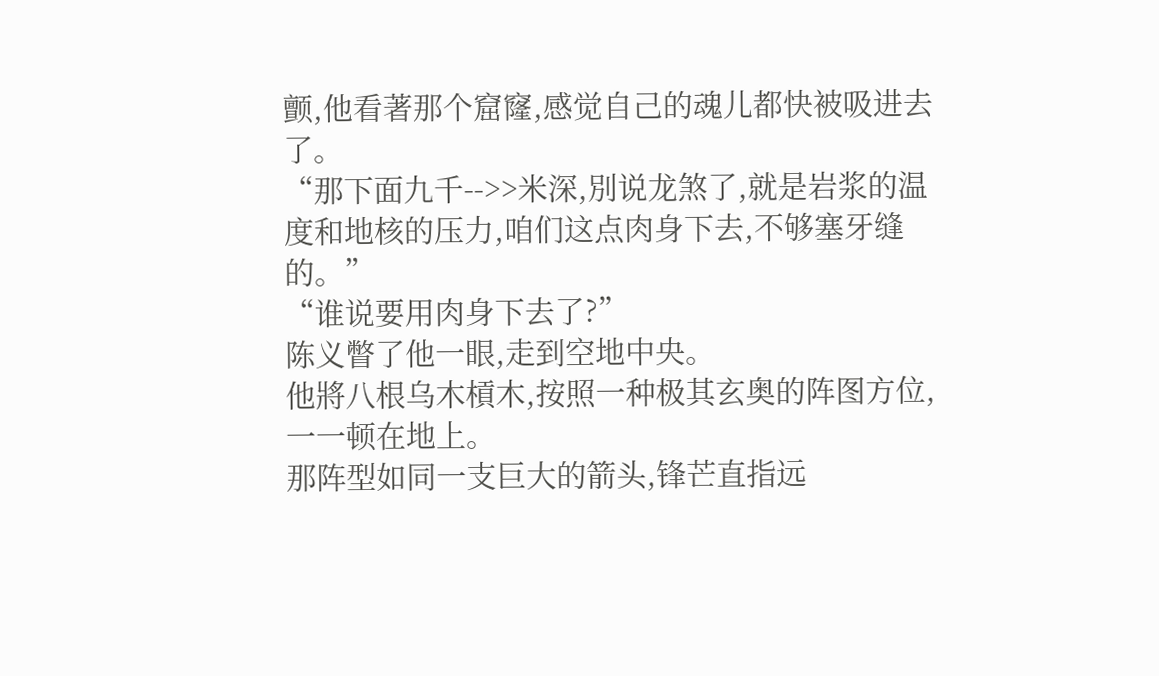颤,他看著那个窟窿,感觉自己的魂儿都快被吸进去了。
“那下面九千-->>米深,別说龙煞了,就是岩浆的温度和地核的压力,咱们这点肉身下去,不够塞牙缝的。”
“谁说要用肉身下去了?”
陈义瞥了他一眼,走到空地中央。
他將八根乌木槓木,按照一种极其玄奥的阵图方位,一一顿在地上。
那阵型如同一支巨大的箭头,锋芒直指远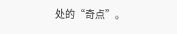处的“奇点”。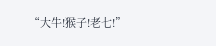“大牛!猴子!老七!”